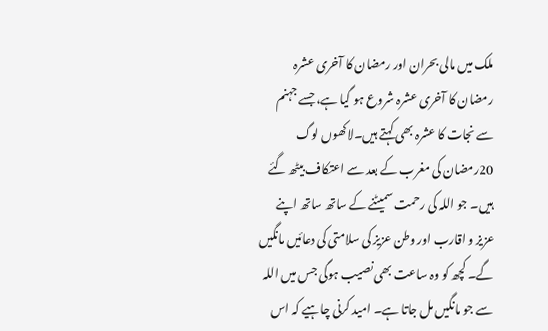ملک میں مالی بحران اور رمضان کا آخری عشرہ
رمضان کا آخری عشرہ شروع ہو گیا ہے، جسے جہنم سے نجات کا عشرہ بھی کہتے ہیں۔لاکھوں لوگ 20رمضان کی مغرب کے بعد سے اعتکاف بیٹھ گئے ہیں۔ جو اللہ کی رحمت سمیٹنے کے ساتھ ساتھ اپنے عزیز و اقارب اور وطن عزیز کی سلامتی کی دعائیں مانگیں گے۔ کچھ کو وہ ساعت بھی نصیب ہوگی جس میں اللہ سے جو مانگیں مل جاتا ہے۔ امید کرنی چاہیے کہ اس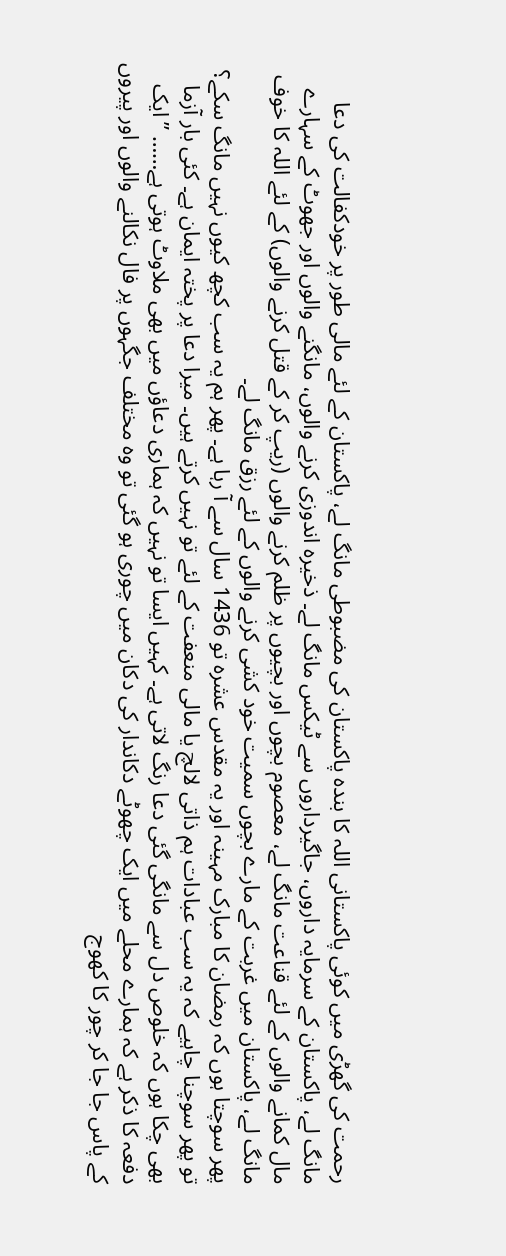رحمت کی گھڑی میں کوئی پاکستانی اللہ کا بندہ پاکستان کی مضبوطی مانگ لے، پاکستان کے لئے مالی طور پر خودکفالت کی دعا مانگ لے، پاکستان کے سرمایہ داروں، جاگیرداروں سے ٹیکس مانگ لے۔ ذخیرہ اندوزی کرنے والوں، مانگنے والوں اور جھوٹ کے سہارے مال کمانے والوں کے لئے قناعت مانگ لے، معصوم بچوں اور بچیوں پر ظلم کرنے والوں (ریپ کر کے قتل کرنے والوں) کے لئے اللہ کا خوف مانگ لے، پاکستان میں غربت کے مارے بچوں سمیت خود کشی کرنے والوں کے لئے رزق مانگ لے۔
پھر سوچتا ہوں کہ رمضان کا مبارک مہینہ اور یہ مقدس عشرہ تو 1436 سال سے آ رہا ہے۔ پھر ہم یہ سب کچھ کیوں نہیں مانگ سکے؟ تو پھر سوچنا چاہیے کہ یہ سب عبادات ہم ذاتی لالچ یا مالی منعفت کے لئے تو نہیں کرتے ہیں۔ میرا دعا پر پختہ ایمان ہے۔ کئی بار آزما بھی چکا ہوں کہ خلوص دل سے مانگی گئی دعا رنگ لاتی ہے۔ کہیں ایسا تو نہیں کہ ہماری دعاؤں میں بھی ملاوٹ ہوتی ہے…… ”ایک دفعہ کا ذکر ہے کہ ہمارے محلے میں ایک چھوٹے دکاندار کی دکان میں چوری ہو گئی تو وہ مختلف جگہوں پر فال نکالنے والوں اور پیروں کے پاس جا جا کر چور کا کھوج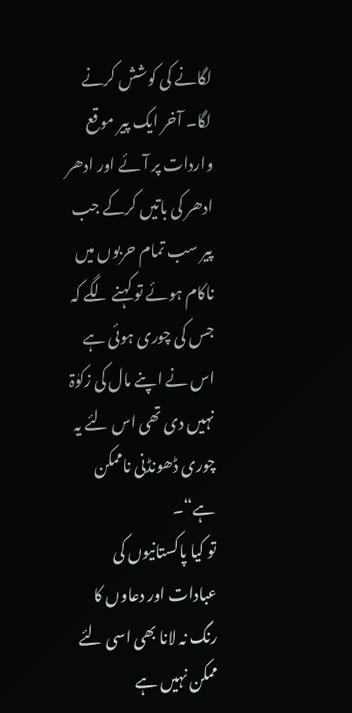لگانے کی کوشش کرنے لگا۔ آخر ایک پیر موقع واردات پر آئے اور ادھر ادھر کی باتیں کرکے جب پیر سب تمام حربوں میں ناکام ہوئے تو کہنے لگے کہ جس کی چوری ہوئی ہے اس نے اپنے مال کی زکوٰۃ نہیں دی تھی اس لئے یہ چوری ڈھونڈنی ناممکن ہے“۔
تو کیا پاکستانیوں کی عبادات اور دعاوں کا رنگ نہ لانا بھی اسی لئے ممکن نہیں ہے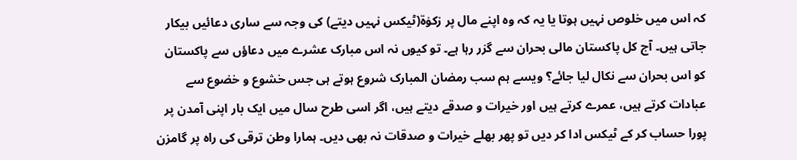کہ اس میں خلوص نہیں ہوتا یا یہ کہ وہ اپنے مال پر زکوٰۃ(ٹیکس نہیں دیتے) کی وجہ سے ساری دعائیں بیکار جاتی ہیں۔ آج کل پاکستان مالی بحران سے گزر رہا ہے۔ تو کیوں نہ اس مبارک عشرے میں دعاؤں سے پاکستان کو اس بحران سے نکال لیا جائے؟ ویسے ہم سب رمضان المبارک شروع ہوتے ہی جس خشوع و خضوع سے عبادات کرتے ہیں، عمرے کرتے ہیں اور خیرات و صدقے دیتے ہیں، اگر اسی طرح سال میں ایک بار اپنی آمدن پر پورا حساب کر کے ٹیکس ادا کر دیں تو پھر بھلے خیرات و صدقات نہ بھی دیں۔ ہمارا وطن ترقی کی راہ پر گامزن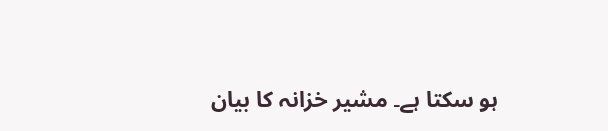ہو سکتا ہے۔ مشیر خزانہ کا بیان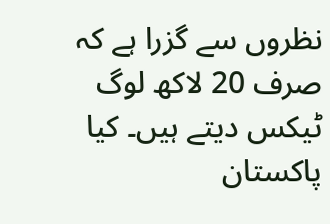نظروں سے گزرا ہے کہ صرف 20 لاکھ لوگ ٹیکس دیتے ہیں۔ کیا پاکستان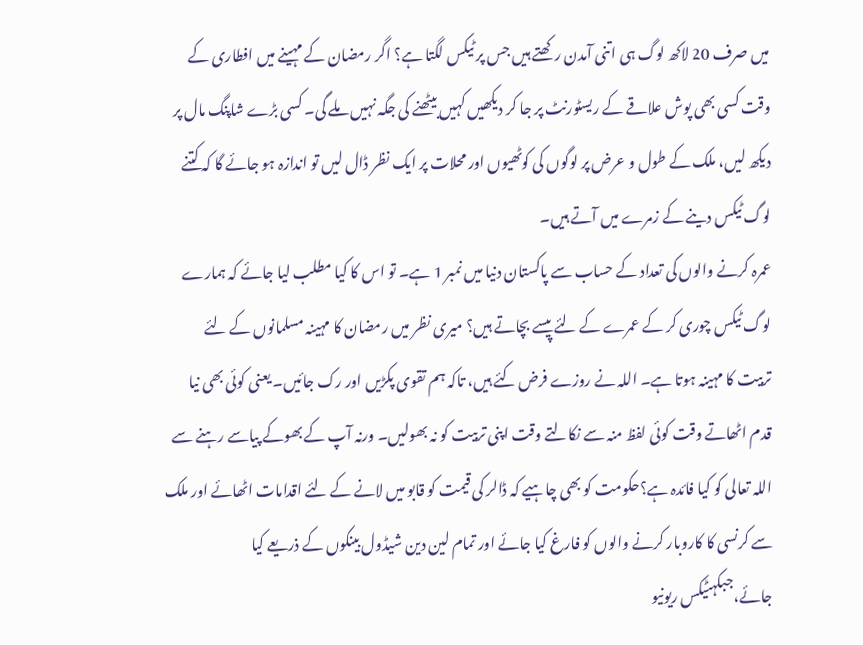میں صرف 20 لاکھ لوگ ہی اتنی آمدن رکھتے ہیں جس پر ٹیکس لگتا ہے؟ اگر رمضان کے مہینے میں افطاری کے وقت کسی بھی پوش علاقے کے ریسٹورنٹ پر جا کر دیکھیں کہیں بیٹھنے کی جگہ نہیں ملے گی۔ کسی بڑے شاپنگ مال پر دیکھ لیں، ملک کے طول و عرض پر لوگوں کی کوٹھیوں اور محلات پر ایک نظر ڈال لیں تو اندازہ ہو جائے گا کہ کتنے لوگ ٹیکس دینے کے زمرے میں آتے ہیں۔
عمرہ کرنے والوں کی تعداد کے حساب سے پاکستان دنیا میں نمبر 1 ہے۔ تو اس کا کیا مطلب لیا جائے کہ ہمارے لوگ ٹیکس چوری کر کے عمرے کے لئے پیسے بچاتے ہیں؟ میری نظر میں رمضان کا مہینہ مسلمانوں کے لئے تربیت کا مہینہ ہوتا ہے۔ اللہ نے روزے فرض کئے ہیں، تاکہ ہم تقوی پکڑیں اور رک جائیں۔ یعنی کوئی بھی نیا قدم اٹھاتے وقت کوئی لفظ منہ سے نکالتے وقت اپنی تربیت کو نہ بھولیں۔ ورنہ آپ کے بھوکے پیاسے رہنے سے اللہ تعالی کو کیا فائدہ ہے؟حکومت کو بھی چاہیے کہ ڈالر کی قیمت کو قابو میں لانے کے لئے اقدامات اٹھائے اور ملک سے کرنسی کا کاروبار کرنے والوں کو فارغ کیا جائے اور تمام لین دین شیڈول بینکوں کے ذریعے کیا جائے،جبکہٹیکس ریونیو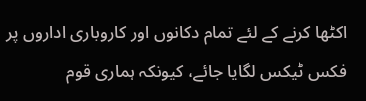اکٹھا کرنے کے لئے تمام دکانوں اور کاروباری اداروں پر فکس ٹیکس لگایا جائے، کیونکہ ہماری قوم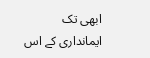ابھی تک ایمانداری کے اس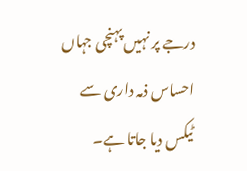درجے پر نہیں پہنچی جہاں احساس ذمہ داری سے ٹیکس دیا جاتا ہے۔